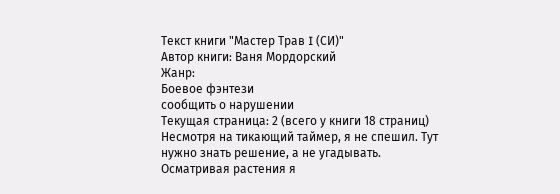Текст книги "Мастер Трав I (СИ)"
Автор книги: Ваня Мордорский
Жанр:
Боевое фэнтези
сообщить о нарушении
Текущая страница: 2 (всего у книги 18 страниц)
Несмотря на тикающий таймер, я не спешил. Тут нужно знать решение, а не угадывать.
Осматривая растения я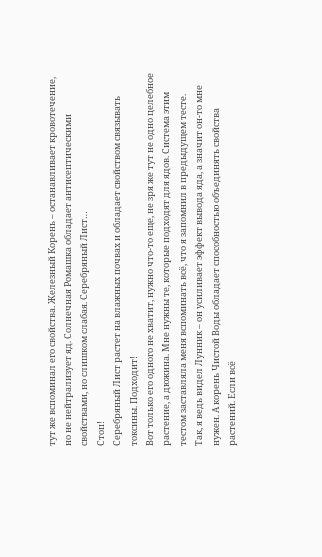тут же вспоминал его свойства. Железный Корень – останавливает кровотечение, но не нейтрализует яд. Солнечная Ромашка обладает антисептическими свойствами, но слишком слабая. Серебряный Лист…
Стоп!
Серебряный Лист растет на влажных почвах и обладает свойством связывать токсины. Подходит!
Вот только его одного не хватит, нужно что-то еще, не зря же тут не одно целебное растение, а дюжина. Мне нужны те, которые подходят для ядов. Система этим тестом заставляла меня вспоминать всё, что я запомнил в предыдущем тесте.
Так, я ведь видел Лунник – он усиливает эффект вывода яда, а значит он-то мне нужен. А корень Чистой Воды обладает способностью объединять свойства растений. Если всё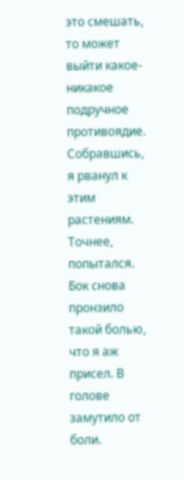это смешать, то может выйти какое-никакое подручное противоядие.
Собравшись, я рванул к этим растениям. Точнее, попытался. Бок снова пронзило такой болью, что я аж присел. В голове замутило от боли.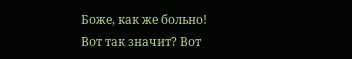Боже, как же больно!
Вот так значит? Вот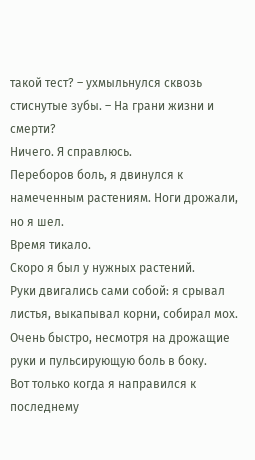такой тест? – ухмыльнулся сквозь стиснутые зубы. – На грани жизни и смерти?
Ничего. Я справлюсь.
Переборов боль, я двинулся к намеченным растениям. Ноги дрожали, но я шел.
Время тикало.
Скоро я был у нужных растений.
Руки двигались сами собой: я срывал листья, выкапывал корни, собирал мох. Очень быстро, несмотря на дрожащие руки и пульсирующую боль в боку.
Вот только когда я направился к последнему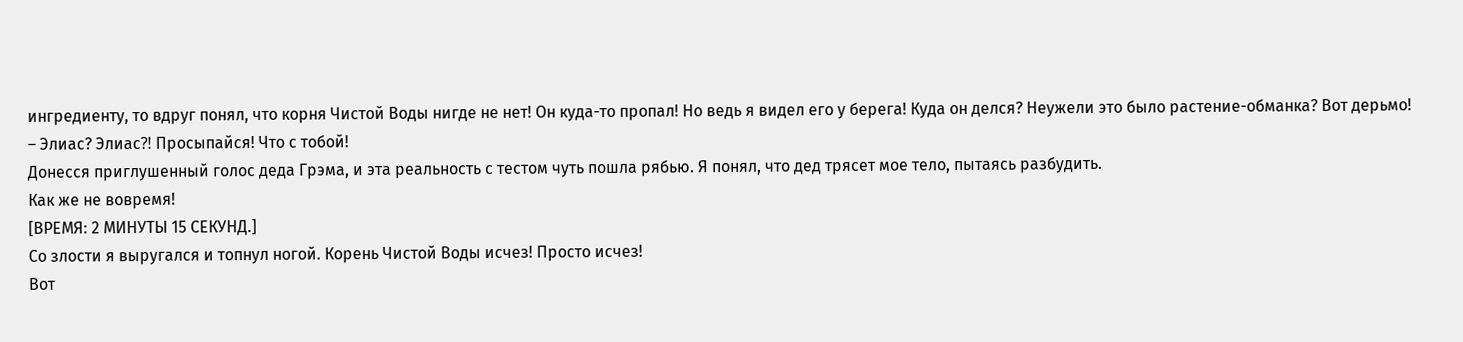ингредиенту, то вдруг понял, что корня Чистой Воды нигде не нет! Он куда-то пропал! Но ведь я видел его у берега! Куда он делся? Неужели это было растение-обманка? Вот дерьмо!
– Элиас? Элиас⁈ Просыпайся! Что с тобой!
Донесся приглушенный голос деда Грэма, и эта реальность с тестом чуть пошла рябью. Я понял, что дед трясет мое тело, пытаясь разбудить.
Как же не вовремя!
[ВРЕМЯ: 2 МИНУТЫ 15 СЕКУНД.]
Со злости я выругался и топнул ногой. Корень Чистой Воды исчез! Просто исчез!
Вот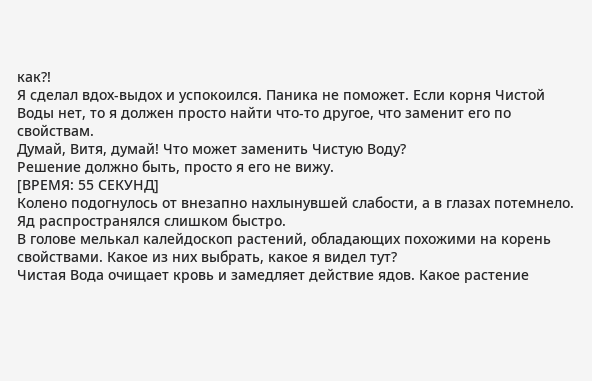как⁈
Я сделал вдох-выдох и успокоился. Паника не поможет. Если корня Чистой Воды нет, то я должен просто найти что-то другое, что заменит его по свойствам.
Думай, Витя, думай! Что может заменить Чистую Воду?
Решение должно быть, просто я его не вижу.
[ВРЕМЯ: 55 СЕКУНД]
Колено подогнулось от внезапно нахлынувшей слабости, а в глазах потемнело. Яд распространялся слишком быстро.
В голове мелькал калейдоскоп растений, обладающих похожими на корень свойствами. Какое из них выбрать, какое я видел тут?
Чистая Вода очищает кровь и замедляет действие ядов. Какое растение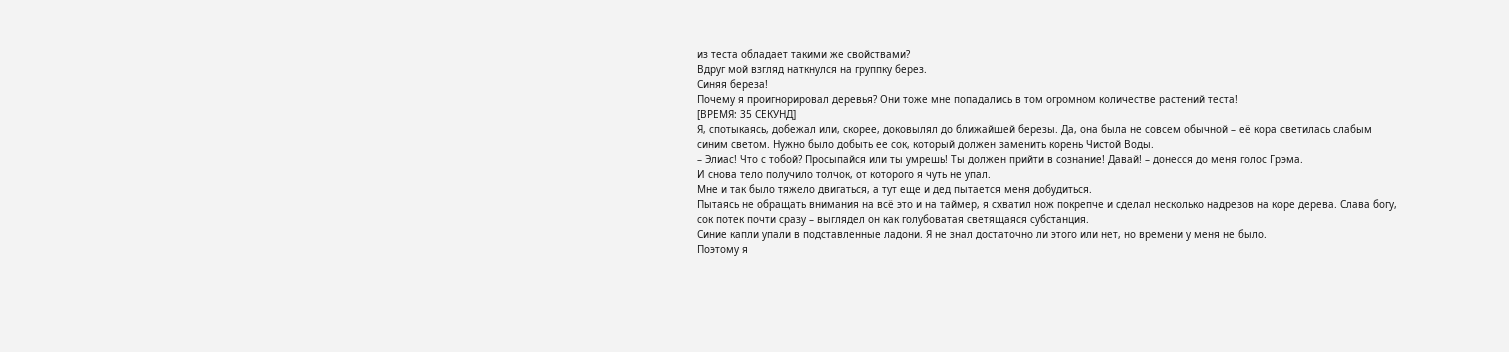из теста обладает такими же свойствами?
Вдруг мой взгляд наткнулся на группку берез.
Синяя береза!
Почему я проигнорировал деревья? Они тоже мне попадались в том огромном количестве растений теста!
[ВРЕМЯ: 35 СЕКУНД]
Я, спотыкаясь, добежал или, скорее, доковылял до ближайшей березы. Да, она была не совсем обычной – её кора светилась слабым синим светом. Нужно было добыть ее сок, который должен заменить корень Чистой Воды.
– Элиас! Что с тобой? Просыпайся или ты умрешь! Ты должен прийти в сознание! Давай! – донесся до меня голос Грэма.
И снова тело получило толчок, от которого я чуть не упал.
Мне и так было тяжело двигаться, а тут еще и дед пытается меня добудиться.
Пытаясь не обращать внимания на всё это и на таймер, я схватил нож покрепче и сделал несколько надрезов на коре дерева. Слава богу, сок потек почти сразу – выглядел он как голубоватая светящаяся субстанция.
Синие капли упали в подставленные ладони. Я не знал достаточно ли этого или нет, но времени у меня не было.
Поэтому я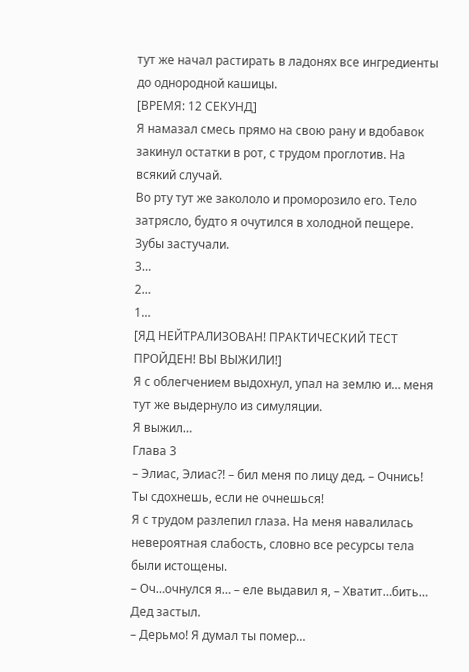тут же начал растирать в ладонях все ингредиенты до однородной кашицы.
[ВРЕМЯ: 12 СЕКУНД]
Я намазал смесь прямо на свою рану и вдобавок закинул остатки в рот, с трудом проглотив. На всякий случай.
Во рту тут же закололо и проморозило его. Тело затрясло, будто я очутился в холодной пещере. Зубы застучали.
3…
2…
1…
[ЯД НЕЙТРАЛИЗОВАН! ПРАКТИЧЕСКИЙ ТЕСТ ПРОЙДЕН! ВЫ ВЫЖИЛИ!]
Я с облегчением выдохнул, упал на землю и… меня тут же выдернуло из симуляции.
Я выжил…
Глава 3
– Элиас, Элиас⁈ – бил меня по лицу дед. – Очнись! Ты сдохнешь, если не очнешься!
Я с трудом разлепил глаза. На меня навалилась невероятная слабость, словно все ресурсы тела были истощены.
– Оч…очнулся я… – еле выдавил я, – Хватит…бить…
Дед застыл.
– Дерьмо! Я думал ты помер…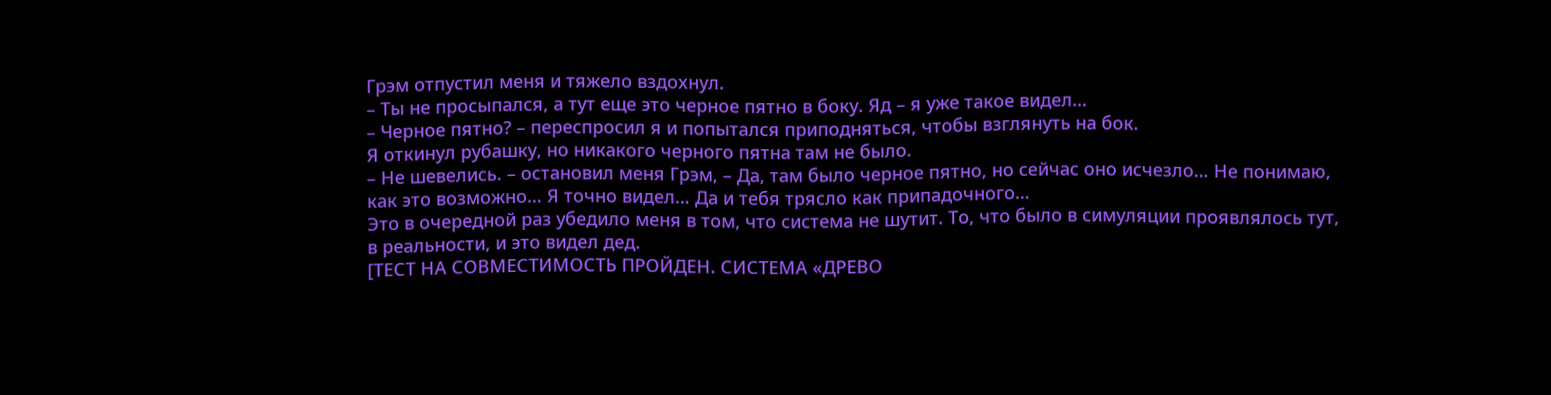Грэм отпустил меня и тяжело вздохнул.
– Ты не просыпался, а тут еще это черное пятно в боку. Яд – я уже такое видел…
– Черное пятно? – переспросил я и попытался приподняться, чтобы взглянуть на бок.
Я откинул рубашку, но никакого черного пятна там не было.
– Не шевелись. – остановил меня Грэм, – Да, там было черное пятно, но сейчас оно исчезло… Не понимаю, как это возможно… Я точно видел… Да и тебя трясло как припадочного…
Это в очередной раз убедило меня в том, что система не шутит. То, что было в симуляции проявлялось тут, в реальности, и это видел дед.
[ТЕСТ НА СОВМЕСТИМОСТЬ ПРОЙДЕН. СИСТЕМА «ДРЕВО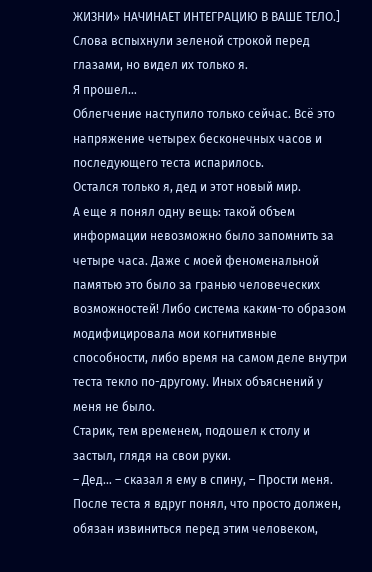ЖИЗНИ» НАЧИНАЕТ ИНТЕГРАЦИЮ В ВАШЕ ТЕЛО.]
Слова вспыхнули зеленой строкой перед глазами, но видел их только я.
Я прошел…
Облегчение наступило только сейчас. Всё это напряжение четырех бесконечных часов и последующего теста испарилось.
Остался только я, дед и этот новый мир.
А еще я понял одну вещь: такой объем информации невозможно было запомнить за четыре часа. Даже с моей феноменальной памятью это было за гранью человеческих возможностей! Либо система каким-то образом модифицировала мои когнитивные способности, либо время на самом деле внутри теста текло по-другому. Иных объяснений у меня не было.
Старик, тем временем, подошел к столу и застыл, глядя на свои руки.
– Дед… – сказал я ему в спину, – Прости меня.
После теста я вдруг понял, что просто должен, обязан извиниться перед этим человеком,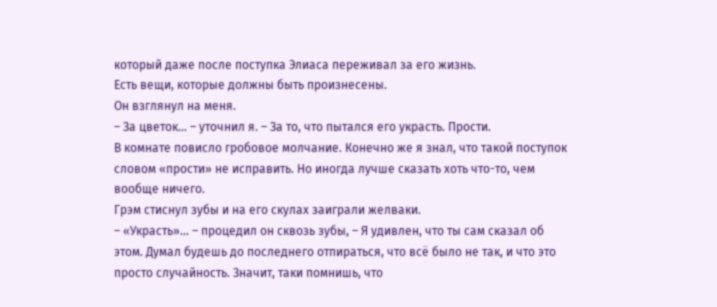который даже после поступка Элиаса переживал за его жизнь.
Есть вещи, которые должны быть произнесены.
Он взглянул на меня.
– За цветок… – уточнил я. – За то, что пытался его украсть. Прости.
В комнате повисло гробовое молчание. Конечно же я знал, что такой поступок словом «прости» не исправить. Но иногда лучше сказать хоть что-то, чем вообще ничего.
Грэм стиснул зубы и на его скулах заиграли желваки.
– «Украсть»… – процедил он сквозь зубы, – Я удивлен, что ты сам сказал об этом. Думал будешь до последнего отпираться, что всё было не так, и что это просто случайность. Значит, таки помнишь, что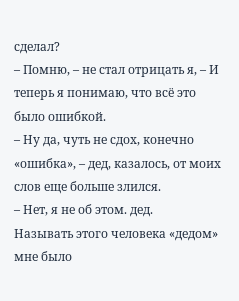сделал?
– Помню, – не стал отрицать я, – И теперь я понимаю, что всё это было ошибкой.
– Ну да, чуть не сдох, конечно «ошибка», – дед, казалось, от моих слов еще больше злился.
– Нет, я не об этом. дед.
Называть этого человека «дедом» мне было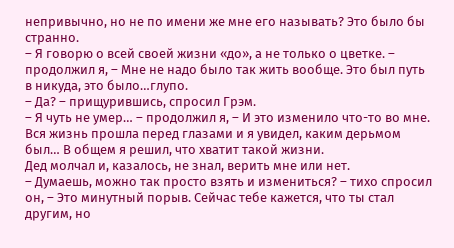непривычно, но не по имени же мне его называть? Это было бы странно.
– Я говорю о всей своей жизни «до», а не только о цветке. – продолжил я, – Мне не надо было так жить вообще. Это был путь в никуда, это было…глупо.
– Да? – прищурившись, спросил Грэм.
– Я чуть не умер… – продолжил я, – И это изменило что-то во мне. Вся жизнь прошла перед глазами и я увидел, каким дерьмом был… В общем я решил, что хватит такой жизни.
Дед молчал и, казалось, не знал, верить мне или нет.
– Думаешь, можно так просто взять и измениться? – тихо спросил он, – Это минутный порыв. Сейчас тебе кажется, что ты стал другим, но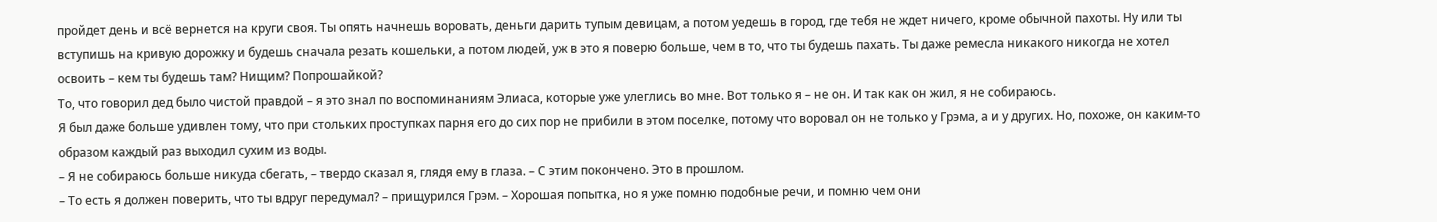пройдет день и всё вернется на круги своя. Ты опять начнешь воровать, деньги дарить тупым девицам, а потом уедешь в город, где тебя не ждет ничего, кроме обычной пахоты. Ну или ты вступишь на кривую дорожку и будешь сначала резать кошельки, а потом людей, уж в это я поверю больше, чем в то, что ты будешь пахать. Ты даже ремесла никакого никогда не хотел освоить – кем ты будешь там? Нищим? Попрошайкой?
То, что говорил дед было чистой правдой – я это знал по воспоминаниям Элиаса, которые уже улеглись во мне. Вот только я – не он. И так как он жил, я не собираюсь.
Я был даже больше удивлен тому, что при стольких проступках парня его до сих пор не прибили в этом поселке, потому что воровал он не только у Грэма, а и у других. Но, похоже, он каким-то образом каждый раз выходил сухим из воды.
– Я не собираюсь больше никуда сбегать, – твердо сказал я, глядя ему в глаза. – С этим покончено. Это в прошлом.
– То есть я должен поверить, что ты вдруг передумал? – прищурился Грэм. – Хорошая попытка, но я уже помню подобные речи, и помню чем они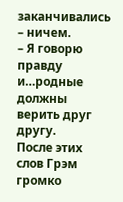заканчивались – ничем.
– Я говорю правду и…родные должны верить друг другу.
После этих слов Грэм громко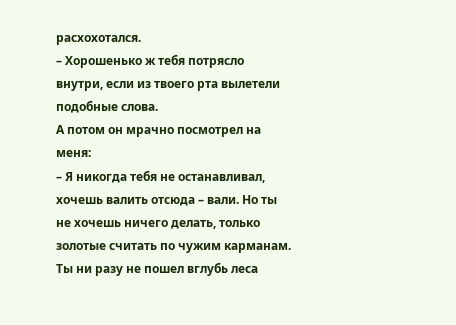расхохотался.
– Хорошенько ж тебя потрясло внутри, если из твоего рта вылетели подобные слова.
А потом он мрачно посмотрел на меня:
– Я никогда тебя не останавливал, хочешь валить отсюда – вали. Но ты не хочешь ничего делать, только золотые считать по чужим карманам. Ты ни разу не пошел вглубь леса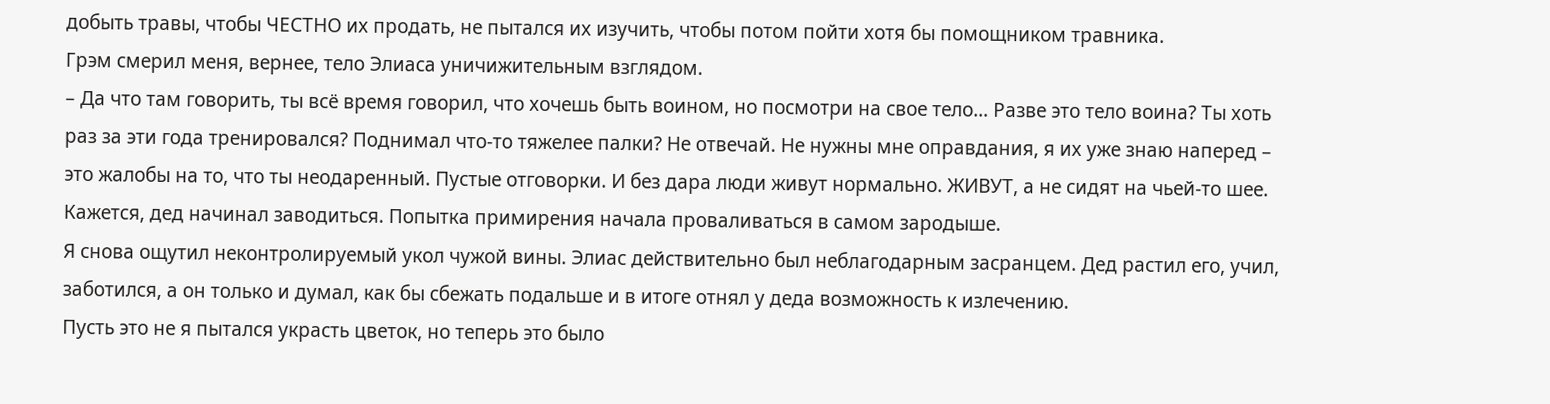добыть травы, чтобы ЧЕСТНО их продать, не пытался их изучить, чтобы потом пойти хотя бы помощником травника.
Грэм смерил меня, вернее, тело Элиаса уничижительным взглядом.
– Да что там говорить, ты всё время говорил, что хочешь быть воином, но посмотри на свое тело… Разве это тело воина? Ты хоть раз за эти года тренировался? Поднимал что-то тяжелее палки? Не отвечай. Не нужны мне оправдания, я их уже знаю наперед – это жалобы на то, что ты неодаренный. Пустые отговорки. И без дара люди живут нормально. ЖИВУТ, а не сидят на чьей-то шее.
Кажется, дед начинал заводиться. Попытка примирения начала проваливаться в самом зародыше.
Я снова ощутил неконтролируемый укол чужой вины. Элиас действительно был неблагодарным засранцем. Дед растил его, учил, заботился, а он только и думал, как бы сбежать подальше и в итоге отнял у деда возможность к излечению.
Пусть это не я пытался украсть цветок, но теперь это было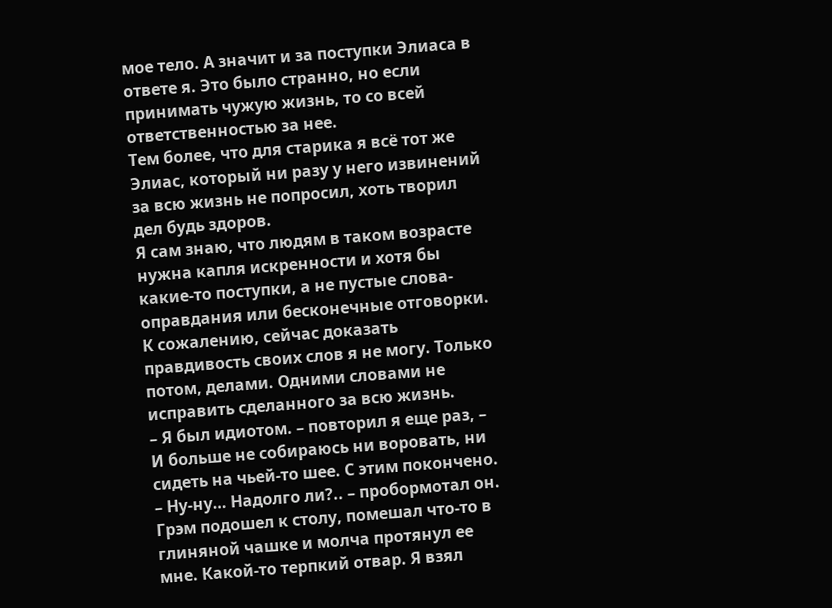мое тело. А значит и за поступки Элиаса в ответе я. Это было странно, но если принимать чужую жизнь, то со всей ответственностью за нее.
Тем более, что для старика я всё тот же Элиас, который ни разу у него извинений за всю жизнь не попросил, хоть творил дел будь здоров.
Я сам знаю, что людям в таком возрасте нужна капля искренности и хотя бы какие-то поступки, а не пустые слова-оправдания или бесконечные отговорки. К сожалению, сейчас доказать правдивость своих слов я не могу. Только потом, делами. Одними словами не исправить сделанного за всю жизнь.
– Я был идиотом. – повторил я еще раз, – И больше не собираюсь ни воровать, ни сидеть на чьей-то шее. С этим покончено.
– Ну-ну… Надолго ли?.. – пробормотал он.
Грэм подошел к столу, помешал что-то в глиняной чашке и молча протянул ее мне. Какой-то терпкий отвар. Я взял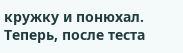кружку и понюхал. Теперь, после теста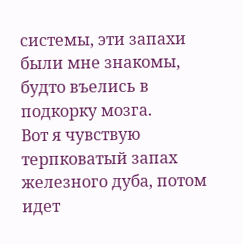системы, эти запахи были мне знакомы, будто въелись в подкорку мозга.
Вот я чувствую терпковатый запах железного дуба, потом идет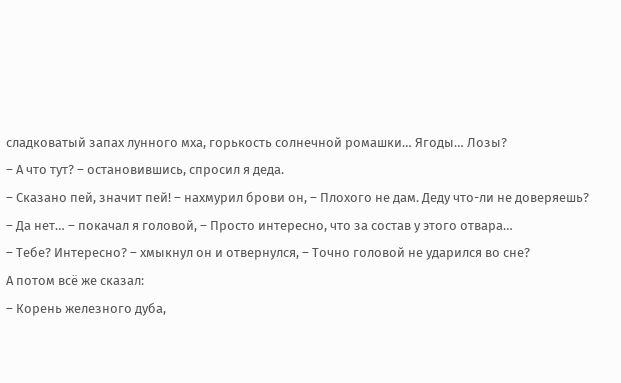сладковатый запах лунного мха, горькость солнечной ромашки… Ягоды… Лозы?
– А что тут? – остановившись, спросил я деда.
– Сказано пей, значит пей! – нахмурил брови он, – Плохого не дам. Деду что-ли не доверяешь?
– Да нет… – покачал я головой, – Просто интересно, что за состав у этого отвара…
– Тебе? Интересно? – хмыкнул он и отвернулся, – Точно головой не ударился во сне?
А потом всё же сказал:
– Корень железного дуба,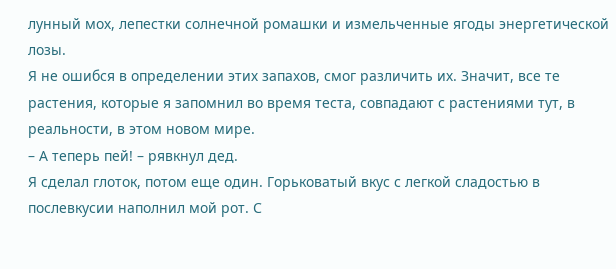лунный мох, лепестки солнечной ромашки и измельченные ягоды энергетической лозы.
Я не ошибся в определении этих запахов, смог различить их. Значит, все те растения, которые я запомнил во время теста, совпадают с растениями тут, в реальности, в этом новом мире.
– А теперь пей! – рявкнул дед.
Я сделал глоток, потом еще один. Горьковатый вкус с легкой сладостью в послевкусии наполнил мой рот. С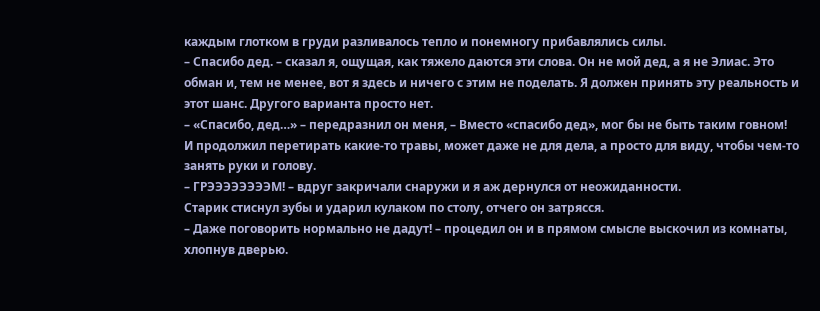каждым глотком в груди разливалось тепло и понемногу прибавлялись силы.
– Спасибо дед. – сказал я, ощущая, как тяжело даются эти слова. Он не мой дед, а я не Элиас. Это обман и, тем не менее, вот я здесь и ничего с этим не поделать. Я должен принять эту реальность и этот шанс. Другого варианта просто нет.
– «Спасибо, дед…» – передразнил он меня, – Вместо «спасибо дед», мог бы не быть таким говном!
И продолжил перетирать какие-то травы, может даже не для дела, а просто для виду, чтобы чем-то занять руки и голову.
– ГРЭЭЭЭЭЭЭЭМ! – вдруг закричали снаружи и я аж дернулся от неожиданности.
Старик стиснул зубы и ударил кулаком по столу, отчего он затрясся.
– Даже поговорить нормально не дадут! – процедил он и в прямом смысле выскочил из комнаты, хлопнув дверью.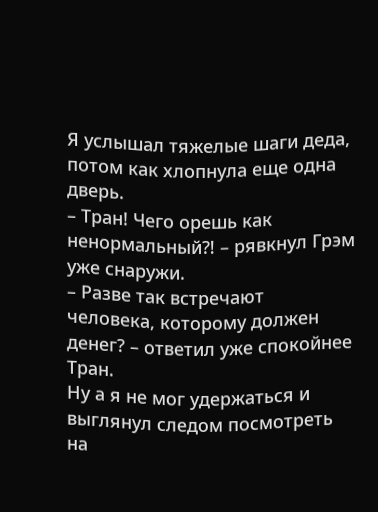Я услышал тяжелые шаги деда, потом как хлопнула еще одна дверь.
– Тран! Чего орешь как ненормальный⁈ – рявкнул Грэм уже снаружи.
– Разве так встречают человека, которому должен денег? – ответил уже спокойнее Тран.
Ну а я не мог удержаться и выглянул следом посмотреть на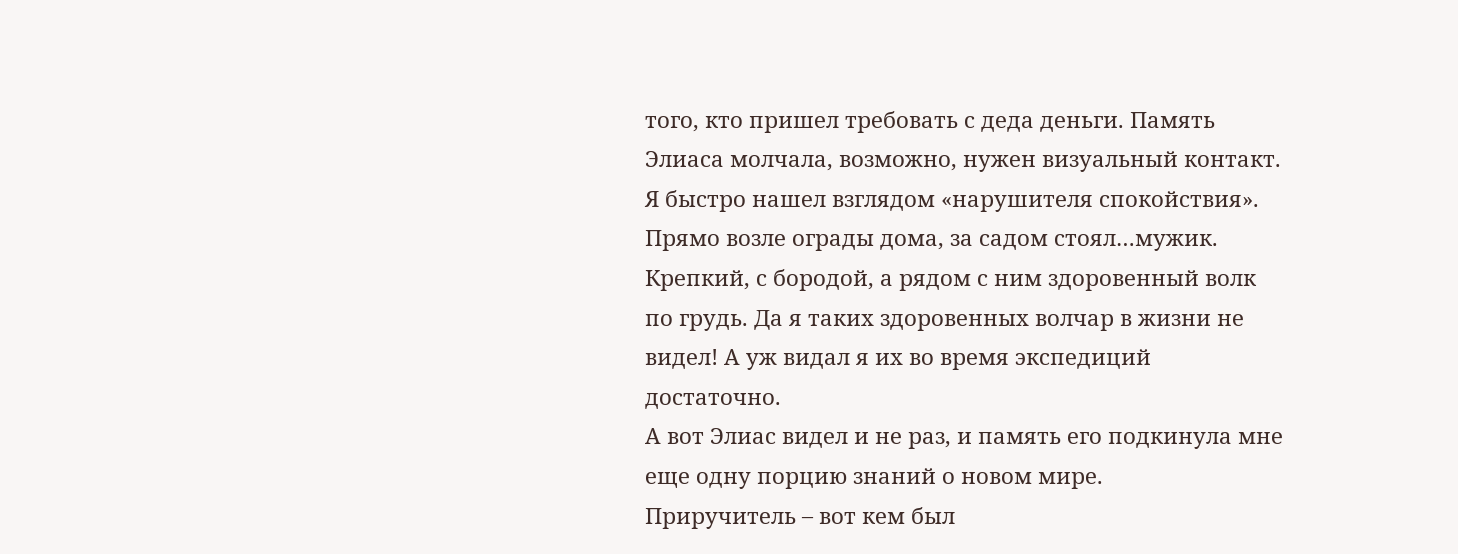того, кто пришел требовать с деда деньги. Память Элиаса молчала, возможно, нужен визуальный контакт.
Я быстро нашел взглядом «нарушителя спокойствия». Прямо возле ограды дома, за садом стоял…мужик. Крепкий, с бородой, а рядом с ним здоровенный волк по грудь. Да я таких здоровенных волчар в жизни не видел! А уж видал я их во время экспедиций достаточно.
А вот Элиас видел и не раз, и память его подкинула мне еще одну порцию знаний о новом мире.
Приручитель – вот кем был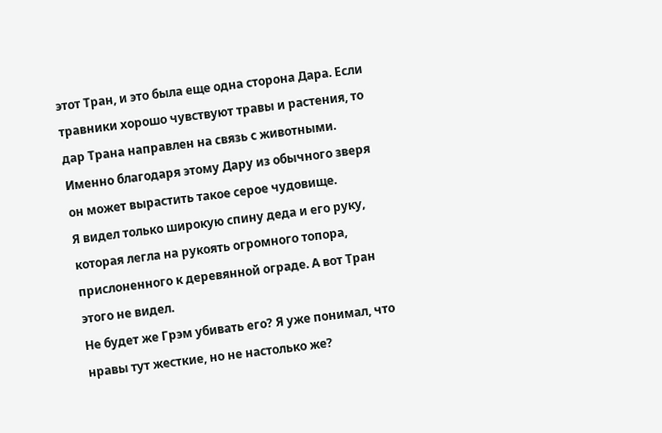этот Тран, и это была еще одна сторона Дара. Если травники хорошо чувствуют травы и растения, то дар Трана направлен на связь с животными. Именно благодаря этому Дару из обычного зверя он может вырастить такое серое чудовище.
Я видел только широкую спину деда и его руку, которая легла на рукоять огромного топора, прислоненного к деревянной ограде. А вот Тран этого не видел.
Не будет же Грэм убивать его? Я уже понимал, что нравы тут жесткие, но не настолько же?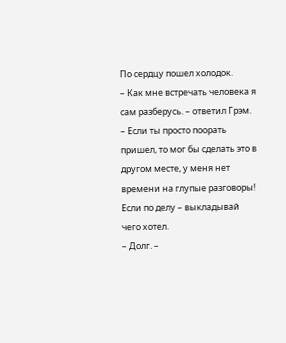По сердцу пошел холодок.
– Как мне встречать человека я сам разберусь. – ответил Грэм. – Если ты просто поорать пришел, то мог бы сделать это в другом месте, у меня нет времени на глупые разговоры! Если по делу – выкладывай чего хотел.
– Долг. –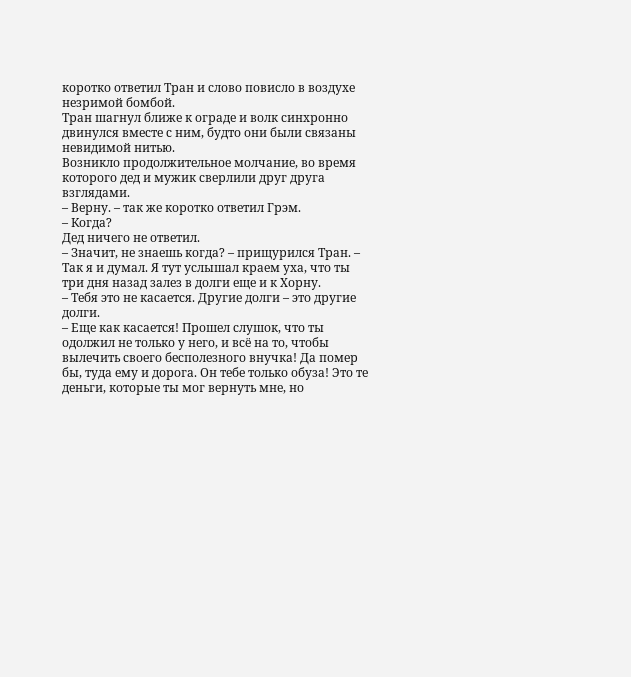коротко ответил Тран и слово повисло в воздухе незримой бомбой.
Тран шагнул ближе к ограде и волк синхронно двинулся вместе с ним, будто они были связаны невидимой нитью.
Возникло продолжительное молчание, во время которого дед и мужик сверлили друг друга взглядами.
– Верну. – так же коротко ответил Грэм.
– Когда?
Дед ничего не ответил.
– Значит, не знаешь когда? – прищурился Тран. – Так я и думал. Я тут услышал краем уха, что ты три дня назад залез в долги еще и к Хорну.
– Тебя это не касается. Другие долги – это другие долги.
– Еще как касается! Прошел слушок, что ты одолжил не только у него, и всё на то, чтобы вылечить своего бесполезного внучка! Да помер бы, туда ему и дорога. Он тебе только обуза! Это те деньги, которые ты мог вернуть мне, но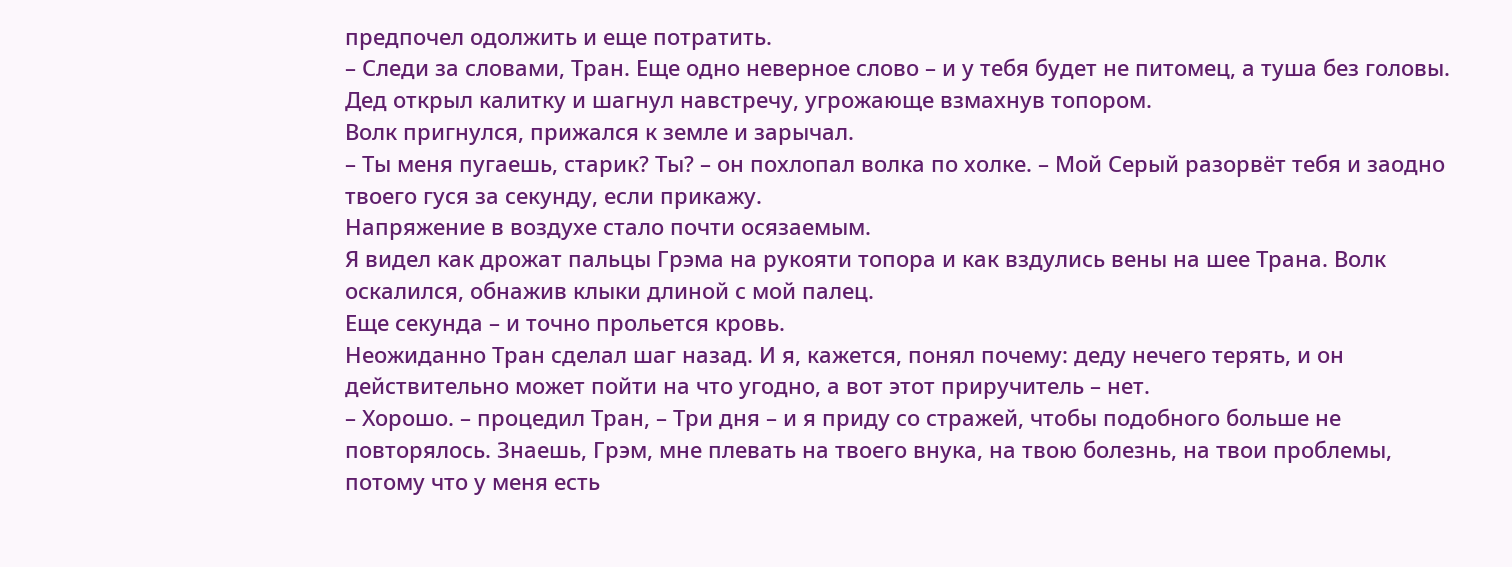предпочел одолжить и еще потратить.
– Следи за словами, Тран. Еще одно неверное слово – и у тебя будет не питомец, а туша без головы.
Дед открыл калитку и шагнул навстречу, угрожающе взмахнув топором.
Волк пригнулся, прижался к земле и зарычал.
– Ты меня пугаешь, старик? Ты? – он похлопал волка по холке. – Мой Серый разорвёт тебя и заодно твоего гуся за секунду, если прикажу.
Напряжение в воздухе стало почти осязаемым.
Я видел как дрожат пальцы Грэма на рукояти топора и как вздулись вены на шее Трана. Волк оскалился, обнажив клыки длиной с мой палец.
Еще секунда – и точно прольется кровь.
Неожиданно Тран сделал шаг назад. И я, кажется, понял почему: деду нечего терять, и он действительно может пойти на что угодно, а вот этот приручитель – нет.
– Хорошо. – процедил Тран, – Три дня – и я приду со стражей, чтобы подобного больше не повторялось. Знаешь, Грэм, мне плевать на твоего внука, на твою болезнь, на твои проблемы, потому что у меня есть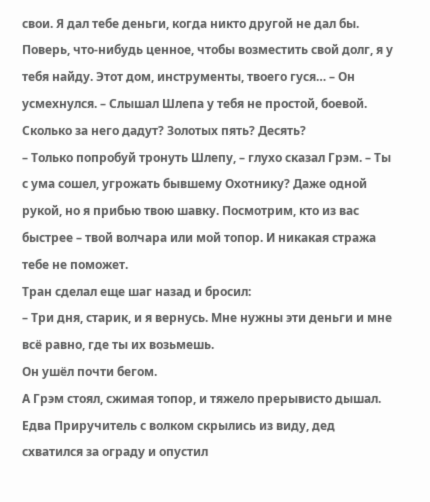свои. Я дал тебе деньги, когда никто другой не дал бы. Поверь, что-нибудь ценное, чтобы возместить свой долг, я у тебя найду. Этот дом, инструменты, твоего гуся… – Он усмехнулся. – Слышал Шлепа у тебя не простой, боевой. Сколько за него дадут? Золотых пять? Десять?
– Только попробуй тронуть Шлепу, – глухо сказал Грэм. – Ты с ума сошел, угрожать бывшему Охотнику? Даже одной рукой, но я прибью твою шавку. Посмотрим, кто из вас быстрее – твой волчара или мой топор. И никакая стража тебе не поможет.
Тран сделал еще шаг назад и бросил:
– Три дня, старик, и я вернусь. Мне нужны эти деньги и мне всё равно, где ты их возьмешь.
Он ушёл почти бегом.
А Грэм стоял, сжимая топор, и тяжело прерывисто дышал.
Едва Приручитель с волком скрылись из виду, дед схватился за ограду и опустил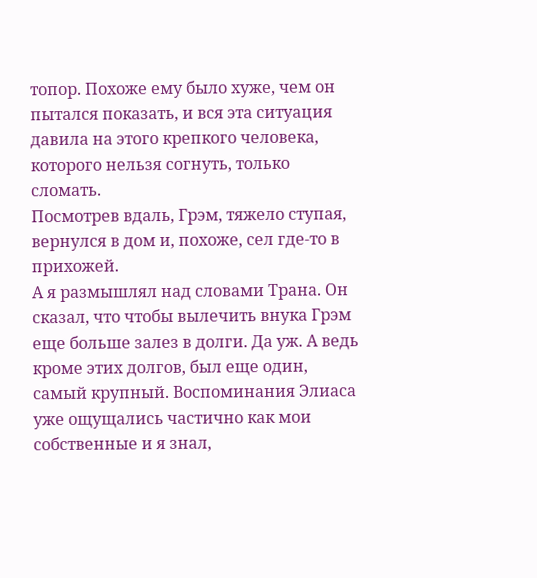топор. Похоже ему было хуже, чем он пытался показать, и вся эта ситуация давила на этого крепкого человека, которого нельзя согнуть, только сломать.
Посмотрев вдаль, Грэм, тяжело ступая, вернулся в дом и, похоже, сел где-то в прихожей.
А я размышлял над словами Трана. Он сказал, что чтобы вылечить внука Грэм еще больше залез в долги. Да уж. А ведь кроме этих долгов, был еще один, самый крупный. Воспоминания Элиаса уже ощущались частично как мои собственные и я знал,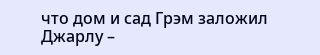что дом и сад Грэм заложил Джарлу –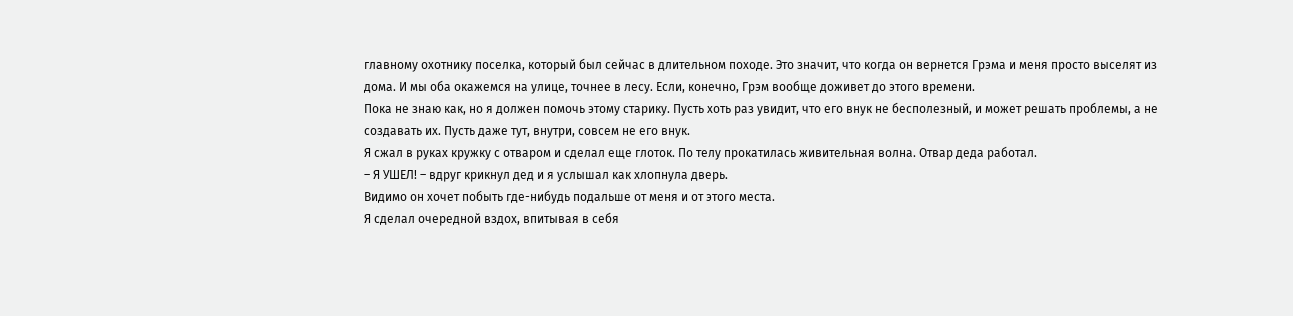главному охотнику поселка, который был сейчас в длительном походе. Это значит, что когда он вернется Грэма и меня просто выселят из дома. И мы оба окажемся на улице, точнее в лесу. Если, конечно, Грэм вообще доживет до этого времени.
Пока не знаю как, но я должен помочь этому старику. Пусть хоть раз увидит, что его внук не бесполезный, и может решать проблемы, а не создавать их. Пусть даже тут, внутри, совсем не его внук.
Я сжал в руках кружку с отваром и сделал еще глоток. По телу прокатилась живительная волна. Отвар деда работал.
– Я УШЕЛ! – вдруг крикнул дед и я услышал как хлопнула дверь.
Видимо он хочет побыть где-нибудь подальше от меня и от этого места.
Я сделал очередной вздох, впитывая в себя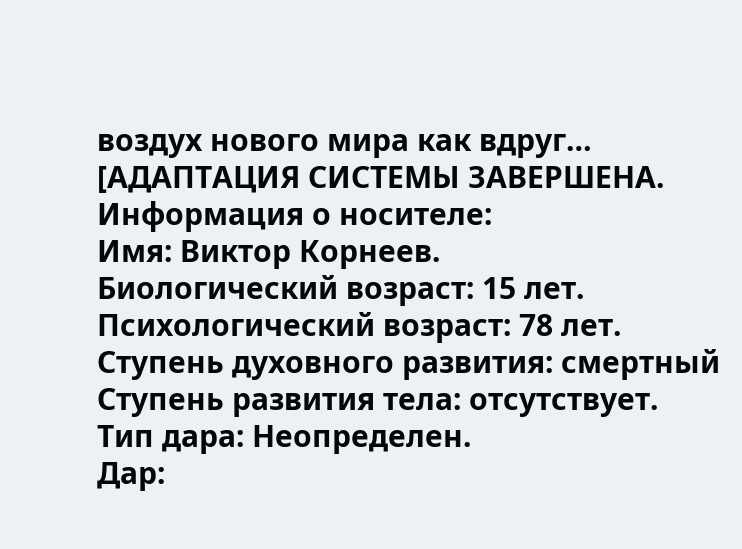воздух нового мира как вдруг…
[АДАПТАЦИЯ СИСТЕМЫ ЗАВЕРШЕНА.
Информация о носителе:
Имя: Виктор Корнеев.
Биологический возраст: 15 лет.
Психологический возраст: 78 лет.
Ступень духовного развития: смертный
Ступень развития тела: отсутствует.
Тип дара: Неопределен.
Дар: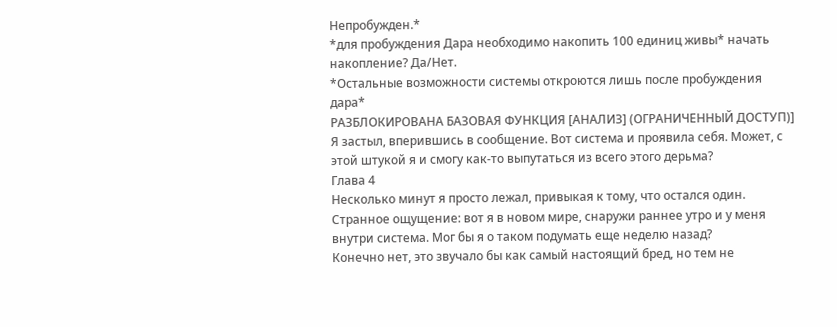Непробужден.*
*для пробуждения Дара необходимо накопить 100 единиц живы* начать накопление? Да/Нет.
*Остальные возможности системы откроются лишь после пробуждения дара*
РАЗБЛОКИРОВАНА БАЗОВАЯ ФУНКЦИЯ [АНАЛИЗ] (ОГРАНИЧЕННЫЙ ДОСТУП)]
Я застыл, вперившись в сообщение. Вот система и проявила себя. Может, с этой штукой я и смогу как-то выпутаться из всего этого дерьма?
Глава 4
Несколько минут я просто лежал, привыкая к тому, что остался один. Странное ощущение: вот я в новом мире, снаружи раннее утро и у меня внутри система. Мог бы я о таком подумать еще неделю назад?
Конечно нет, это звучало бы как самый настоящий бред, но тем не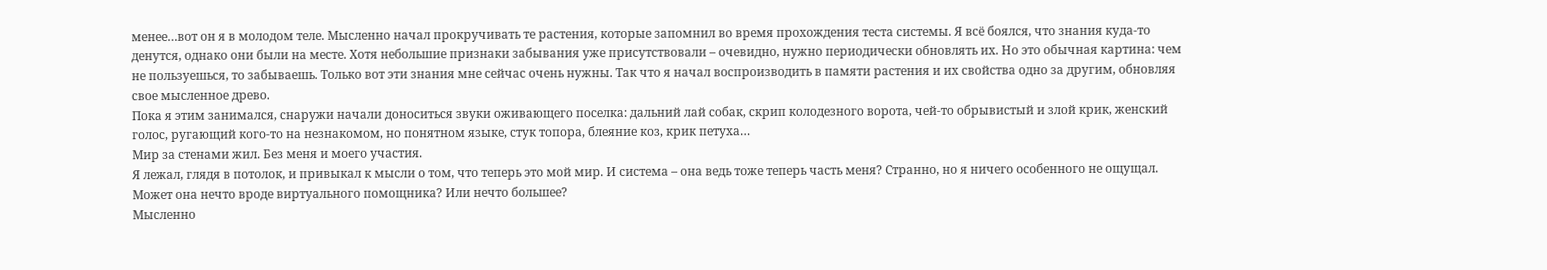менее…вот он я в молодом теле. Мысленно начал прокручивать те растения, которые запомнил во время прохождения теста системы. Я всё боялся, что знания куда-то денутся, однако они были на месте. Хотя небольшие признаки забывания уже присутствовали – очевидно, нужно периодически обновлять их. Но это обычная картина: чем не пользуешься, то забываешь. Только вот эти знания мне сейчас очень нужны. Так что я начал воспроизводить в памяти растения и их свойства одно за другим, обновляя свое мысленное древо.
Пока я этим занимался, снаружи начали доноситься звуки оживающего поселка: дальний лай собак, скрип колодезного ворота, чей-то обрывистый и злой крик, женский голос, ругающий кого-то на незнакомом, но понятном языке, стук топора, блеяние коз, крик петуха…
Мир за стенами жил. Без меня и моего участия.
Я лежал, глядя в потолок, и привыкал к мысли о том, что теперь это мой мир. И система – она ведь тоже теперь часть меня? Странно, но я ничего особенного не ощущал. Может она нечто вроде виртуального помощника? Или нечто большее?
Мысленно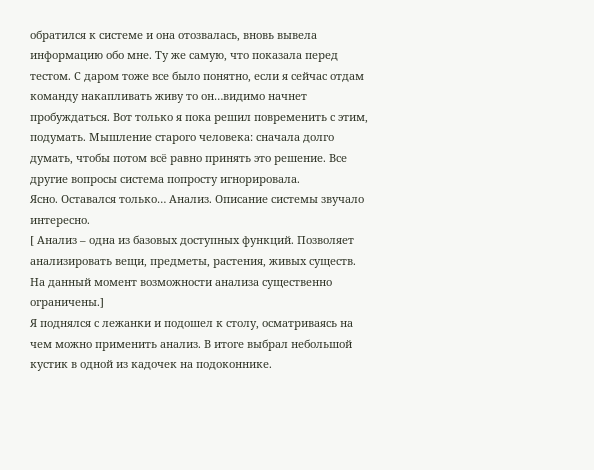обратился к системе и она отозвалась, вновь вывела информацию обо мне. Ту же самую, что показала перед тестом. С даром тоже все было понятно, если я сейчас отдам команду накапливать живу то он…видимо начнет пробуждаться. Вот только я пока решил повременить с этим, подумать. Мышление старого человека: сначала долго думать, чтобы потом всё равно принять это решение. Все другие вопросы система попросту игнорировала.
Ясно. Оставался только… Анализ. Описание системы звучало интересно.
[ Анализ – одна из базовых доступных функций. Позволяет анализировать вещи, предметы, растения, живых существ.
На данный момент возможности анализа существенно ограничены.]
Я поднялся с лежанки и подошел к столу, осматриваясь на чем можно применить анализ. В итоге выбрал небольшой кустик в одной из кадочек на подоконнике.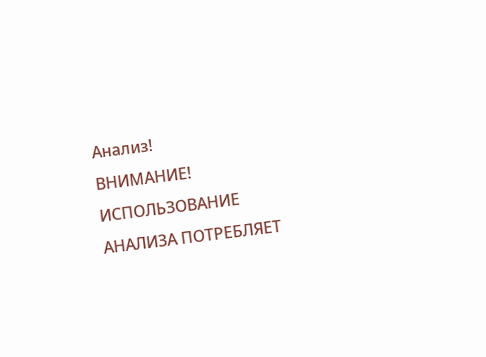Анализ!
ВНИМАНИЕ! ИСПОЛЬЗОВАНИЕ АНАЛИЗА ПОТРЕБЛЯЕТ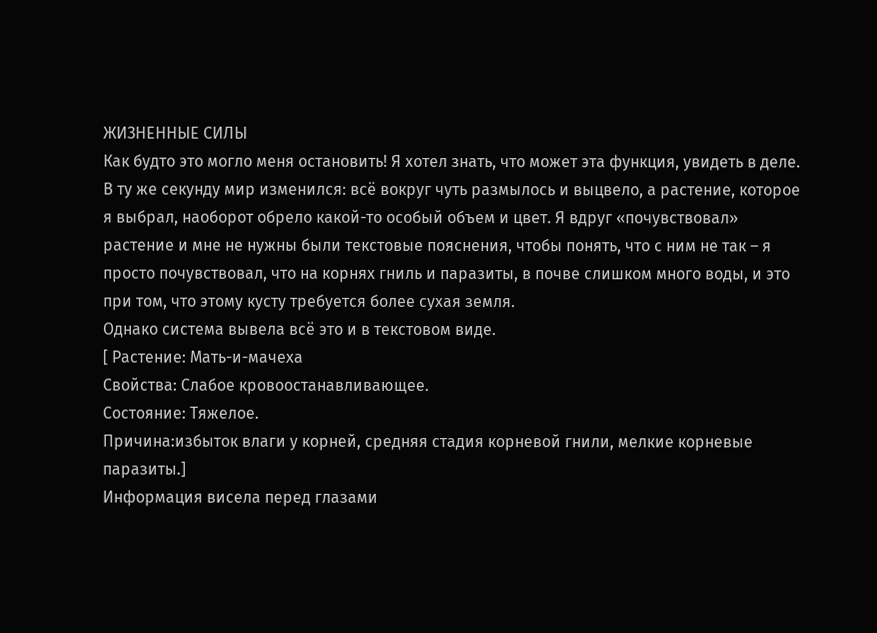ЖИЗНЕННЫЕ СИЛЫ
Как будто это могло меня остановить! Я хотел знать, что может эта функция, увидеть в деле.
В ту же секунду мир изменился: всё вокруг чуть размылось и выцвело, а растение, которое я выбрал, наоборот обрело какой-то особый объем и цвет. Я вдруг «почувствовал» растение и мне не нужны были текстовые пояснения, чтобы понять, что с ним не так – я просто почувствовал, что на корнях гниль и паразиты, в почве слишком много воды, и это при том, что этому кусту требуется более сухая земля.
Однако система вывела всё это и в текстовом виде.
[ Растение: Мать-и-мачеха
Свойства: Слабое кровоостанавливающее.
Состояние: Тяжелое.
Причина:избыток влаги у корней, средняя стадия корневой гнили, мелкие корневые паразиты.]
Информация висела перед глазами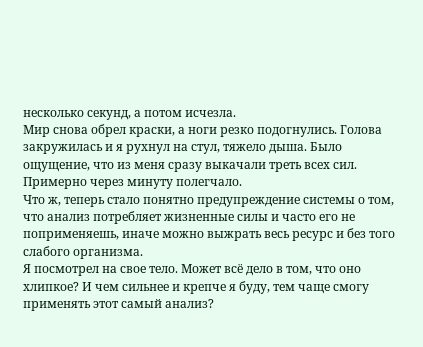несколько секунд, а потом исчезла.
Мир снова обрел краски, а ноги резко подогнулись. Голова закружилась и я рухнул на стул, тяжело дыша. Было ощущение, что из меня сразу выкачали треть всех сил.
Примерно через минуту полегчало.
Что ж, теперь стало понятно предупреждение системы о том, что анализ потребляет жизненные силы и часто его не поприменяешь, иначе можно выжрать весь ресурс и без того слабого организма.
Я посмотрел на свое тело. Может всё дело в том, что оно хлипкое? И чем сильнее и крепче я буду, тем чаще смогу применять этот самый анализ?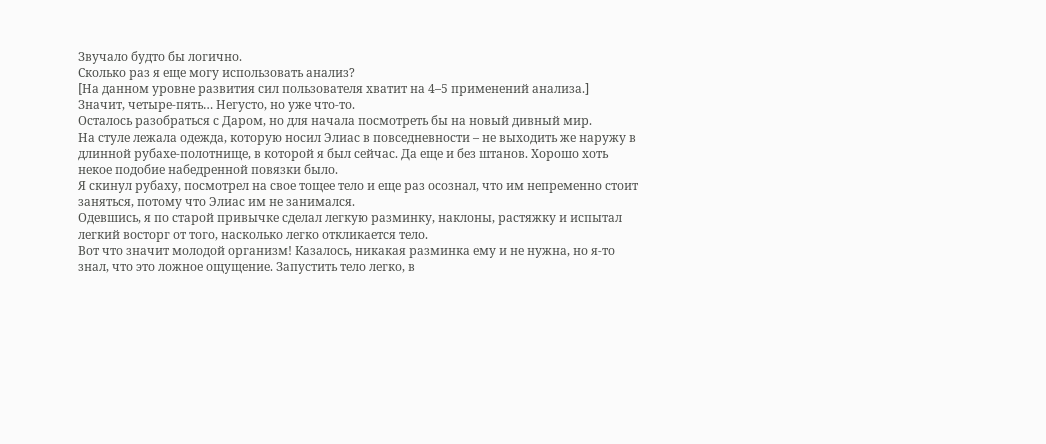Звучало будто бы логично.
Сколько раз я еще могу использовать анализ?
[На данном уровне развития сил пользователя хватит на 4–5 применений анализа.]
Значит, четыре-пять… Негусто, но уже что-то.
Осталось разобраться с Даром, но для начала посмотреть бы на новый дивный мир.
На стуле лежала одежда, которую носил Элиас в повседневности – не выходить же наружу в длинной рубахе-полотнище, в которой я был сейчас. Да еще и без штанов. Хорошо хоть некое подобие набедренной повязки было.
Я скинул рубаху, посмотрел на свое тощее тело и еще раз осознал, что им непременно стоит заняться, потому что Элиас им не занимался.
Одевшись, я по старой привычке сделал легкую разминку, наклоны, растяжку и испытал легкий восторг от того, насколько легко откликается тело.
Вот что значит молодой организм! Казалось, никакая разминка ему и не нужна, но я-то знал, что это ложное ощущение. Запустить тело легко, в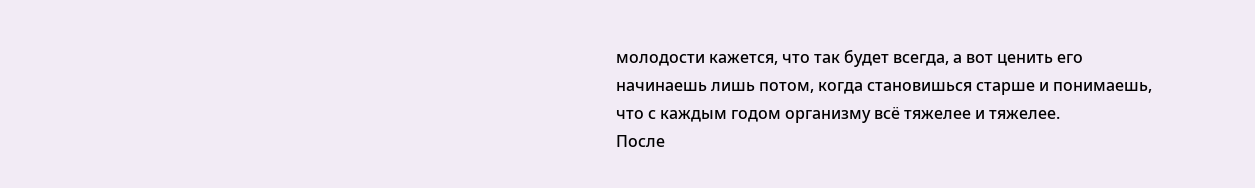молодости кажется, что так будет всегда, а вот ценить его начинаешь лишь потом, когда становишься старше и понимаешь, что с каждым годом организму всё тяжелее и тяжелее.
После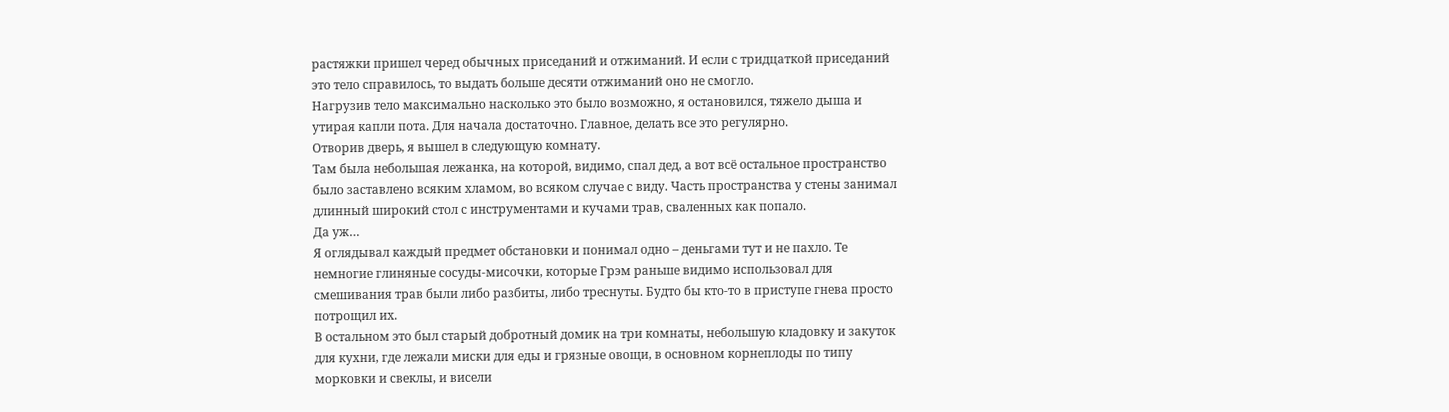растяжки пришел черед обычных приседаний и отжиманий. И если с тридцаткой приседаний это тело справилось, то выдать больше десяти отжиманий оно не смогло.
Нагрузив тело максимально насколько это было возможно, я остановился, тяжело дыша и утирая капли пота. Для начала достаточно. Главное, делать все это регулярно.
Отворив дверь, я вышел в следующую комнату.
Там была небольшая лежанка, на которой, видимо, спал дед, а вот всё остальное пространство было заставлено всяким хламом, во всяком случае с виду. Часть пространства у стены занимал длинный широкий стол с инструментами и кучами трав, сваленных как попало.
Да уж…
Я оглядывал каждый предмет обстановки и понимал одно – деньгами тут и не пахло. Те немногие глиняные сосуды-мисочки, которые Грэм раньше видимо использовал для смешивания трав были либо разбиты, либо треснуты. Будто бы кто-то в приступе гнева просто потрощил их.
В остальном это был старый добротный домик на три комнаты, небольшую кладовку и закуток для кухни, где лежали миски для еды и грязные овощи, в основном корнеплоды по типу морковки и свеклы, и висели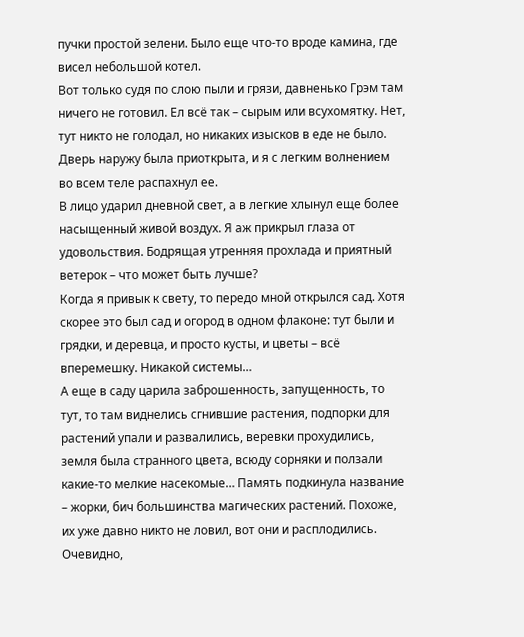пучки простой зелени. Было еще что-то вроде камина, где висел небольшой котел.
Вот только судя по слою пыли и грязи, давненько Грэм там ничего не готовил. Ел всё так – сырым или всухомятку. Нет, тут никто не голодал, но никаких изысков в еде не было.
Дверь наружу была приоткрыта, и я с легким волнением во всем теле распахнул ее.
В лицо ударил дневной свет, а в легкие хлынул еще более насыщенный живой воздух. Я аж прикрыл глаза от удовольствия. Бодрящая утренняя прохлада и приятный ветерок – что может быть лучше?
Когда я привык к свету, то передо мной открылся сад. Хотя скорее это был сад и огород в одном флаконе: тут были и грядки, и деревца, и просто кусты, и цветы – всё вперемешку. Никакой системы…
А еще в саду царила заброшенность, запущенность, то тут, то там виднелись сгнившие растения, подпорки для растений упали и развалились, веревки прохудились, земля была странного цвета, всюду сорняки и ползали какие-то мелкие насекомые… Память подкинула название – жорки, бич большинства магических растений. Похоже, их уже давно никто не ловил, вот они и расплодились.
Очевидно,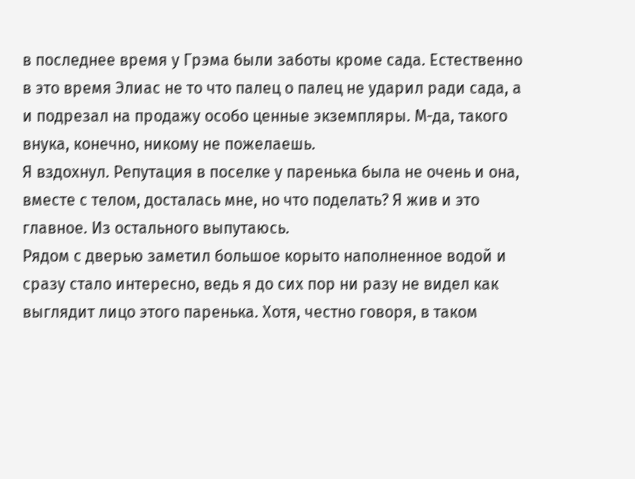в последнее время у Грэма были заботы кроме сада. Естественно в это время Элиас не то что палец о палец не ударил ради сада, а и подрезал на продажу особо ценные экземпляры. М-да, такого внука, конечно, никому не пожелаешь.
Я вздохнул. Репутация в поселке у паренька была не очень и она, вместе с телом, досталась мне, но что поделать? Я жив и это главное. Из остального выпутаюсь.
Рядом с дверью заметил большое корыто наполненное водой и сразу стало интересно, ведь я до сих пор ни разу не видел как выглядит лицо этого паренька. Хотя, честно говоря, в таком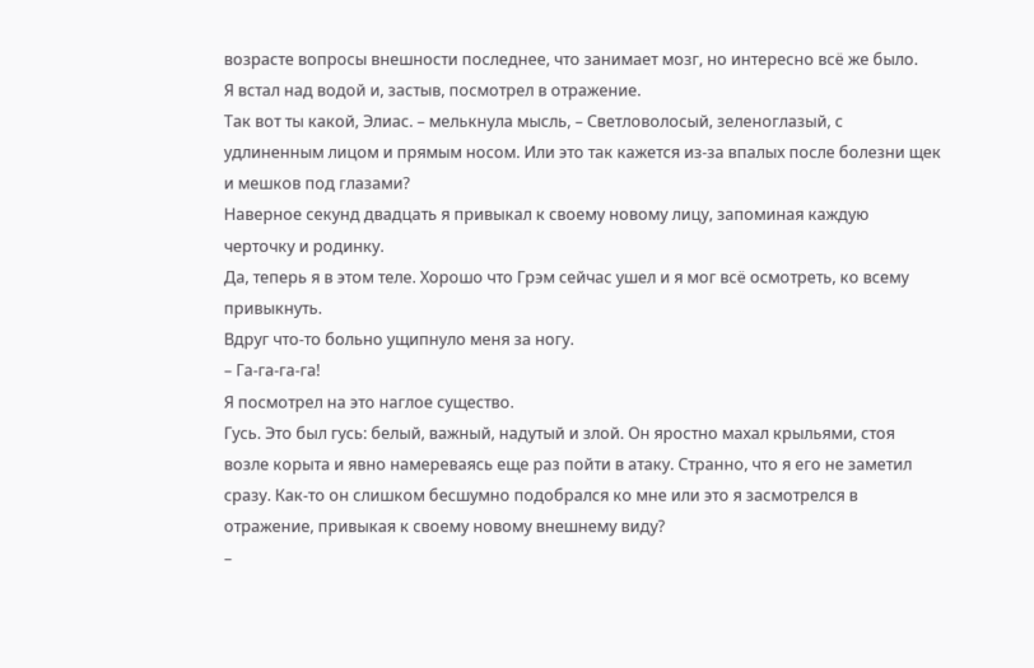возрасте вопросы внешности последнее, что занимает мозг, но интересно всё же было.
Я встал над водой и, застыв, посмотрел в отражение.
Так вот ты какой, Элиас. – мелькнула мысль, – Светловолосый, зеленоглазый, с удлиненным лицом и прямым носом. Или это так кажется из-за впалых после болезни щек и мешков под глазами?
Наверное секунд двадцать я привыкал к своему новому лицу, запоминая каждую черточку и родинку.
Да, теперь я в этом теле. Хорошо что Грэм сейчас ушел и я мог всё осмотреть, ко всему привыкнуть.
Вдруг что-то больно ущипнуло меня за ногу.
– Га-га-га-га!
Я посмотрел на это наглое существо.
Гусь. Это был гусь: белый, важный, надутый и злой. Он яростно махал крыльями, стоя возле корыта и явно намереваясь еще раз пойти в атаку. Странно, что я его не заметил сразу. Как-то он слишком бесшумно подобрался ко мне или это я засмотрелся в отражение, привыкая к своему новому внешнему виду?
–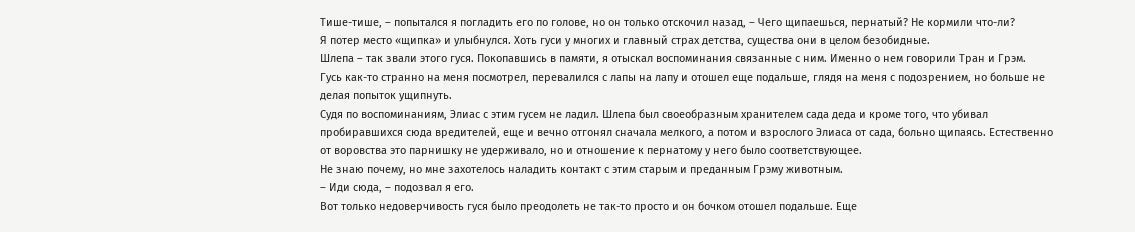Тише-тише, – попытался я погладить его по голове, но он только отскочил назад, – Чего щипаешься, пернатый? Не кормили что-ли?
Я потер место «щипка» и улыбнулся. Хоть гуси у многих и главный страх детства, существа они в целом безобидные.
Шлепа – так звали этого гуся. Покопавшись в памяти, я отыскал воспоминания связанные с ним. Именно о нем говорили Тран и Грэм.
Гусь как-то странно на меня посмотрел, перевалился с лапы на лапу и отошел еще подальше, глядя на меня с подозрением, но больше не делая попыток ущипнуть.
Судя по воспоминаниям, Элиас с этим гусем не ладил. Шлепа был своеобразным хранителем сада деда и кроме того, что убивал пробиравшихся сюда вредителей, еще и вечно отгонял сначала мелкого, а потом и взрослого Элиаса от сада, больно щипаясь. Естественно от воровства это парнишку не удерживало, но и отношение к пернатому у него было соответствующее.
Не знаю почему, но мне захотелось наладить контакт с этим старым и преданным Грэму животным.
– Иди сюда, – подозвал я его.
Вот только недоверчивость гуся было преодолеть не так-то просто и он бочком отошел подальше. Еще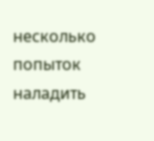несколько попыток наладить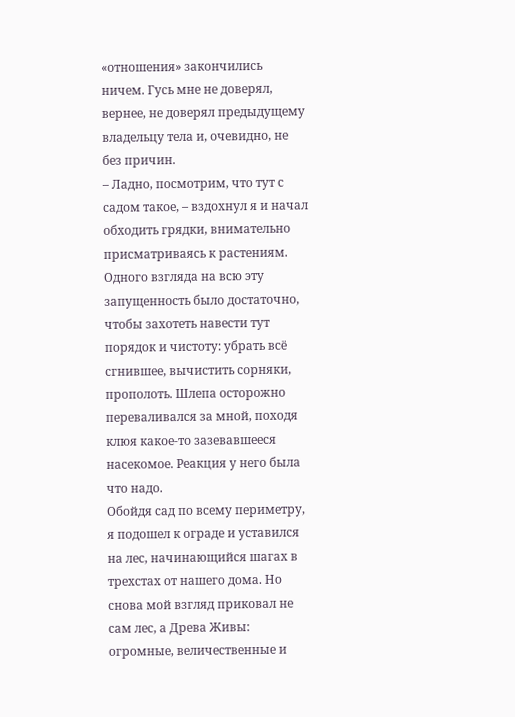«отношения» закончились ничем. Гусь мне не доверял, вернее, не доверял предыдущему владельцу тела и, очевидно, не без причин.
– Ладно, посмотрим, что тут с садом такое, – вздохнул я и начал обходить грядки, внимательно присматриваясь к растениям.
Одного взгляда на всю эту запущенность было достаточно, чтобы захотеть навести тут порядок и чистоту: убрать всё сгнившее, вычистить сорняки, прополоть. Шлепа осторожно переваливался за мной, походя клюя какое-то зазевавшееся насекомое. Реакция у него была что надо.
Обойдя сад по всему периметру, я подошел к ограде и уставился на лес, начинающийся шагах в трехстах от нашего дома. Но снова мой взгляд приковал не сам лес, а Древа Живы: огромные, величественные и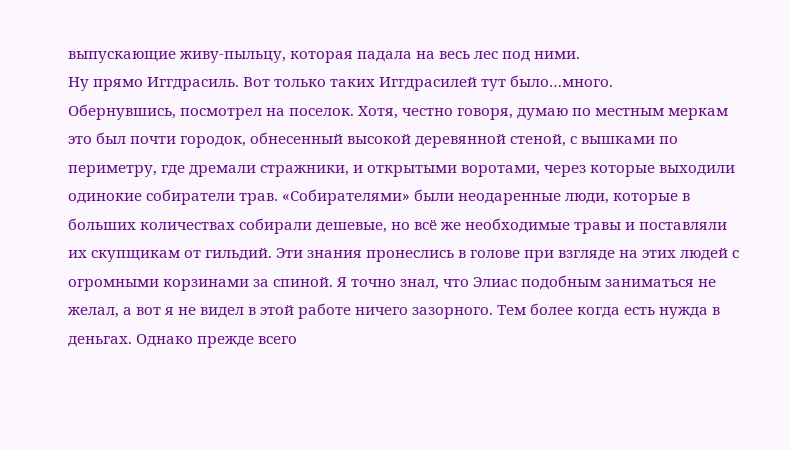выпускающие живу-пыльцу, которая падала на весь лес под ними.
Ну прямо Иггдрасиль. Вот только таких Иггдрасилей тут было…много.
Обернувшись, посмотрел на поселок. Хотя, честно говоря, думаю по местным меркам это был почти городок, обнесенный высокой деревянной стеной, с вышками по периметру, где дремали стражники, и открытыми воротами, через которые выходили одинокие собиратели трав. «Собирателями» были неодаренные люди, которые в больших количествах собирали дешевые, но всё же необходимые травы и поставляли их скупщикам от гильдий. Эти знания пронеслись в голове при взгляде на этих людей с огромными корзинами за спиной. Я точно знал, что Элиас подобным заниматься не желал, а вот я не видел в этой работе ничего зазорного. Тем более когда есть нужда в деньгах. Однако прежде всего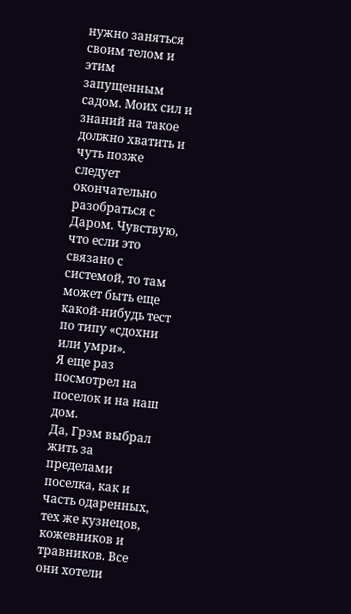нужно заняться своим телом и этим запущенным садом. Моих сил и знаний на такое должно хватить и чуть позже следует окончательно разобраться с Даром. Чувствую, что если это связано с системой, то там может быть еще какой-нибудь тест по типу «сдохни или умри».
Я еще раз посмотрел на поселок и на наш дом.
Да, Грэм выбрал жить за пределами поселка, как и часть одаренных, тех же кузнецов, кожевников и травников. Все они хотели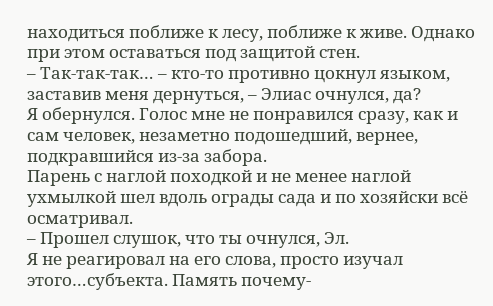находиться поближе к лесу, поближе к живе. Однако при этом оставаться под защитой стен.
– Так-так-так… – кто-то противно цокнул языком, заставив меня дернуться, – Элиас очнулся, да?
Я обернулся. Голос мне не понравился сразу, как и сам человек, незаметно подошедший, вернее, подкравшийся из-за забора.
Парень с наглой походкой и не менее наглой ухмылкой шел вдоль ограды сада и по хозяйски всё осматривал.
– Прошел слушок, что ты очнулся, Эл.
Я не реагировал на его слова, просто изучал этого…субъекта. Память почему-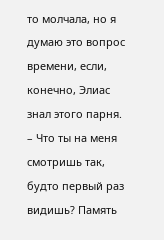то молчала, но я думаю это вопрос времени, если, конечно, Элиас знал этого парня.
– Что ты на меня смотришь так, будто первый раз видишь? Память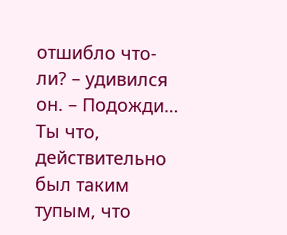отшибло что-ли? – удивился он. – Подожди… Ты что, действительно был таким тупым, что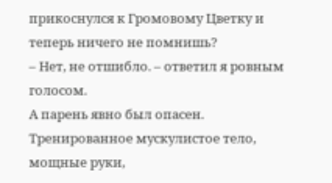прикоснулся к Громовому Цветку и теперь ничего не помнишь?
– Нет, не отшибло. – ответил я ровным голосом.
А парень явно был опасен. Тренированное мускулистое тело, мощные руки,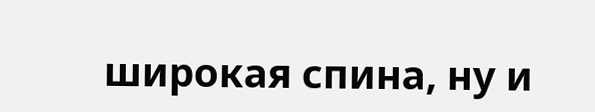широкая спина, ну и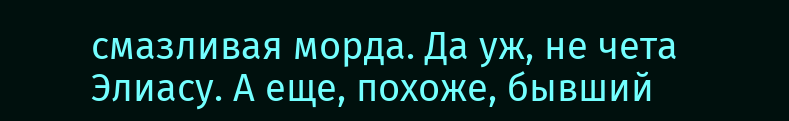смазливая морда. Да уж, не чета Элиасу. А еще, похоже, бывший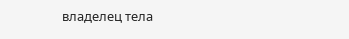владелец тела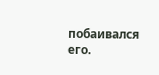побаивался его.